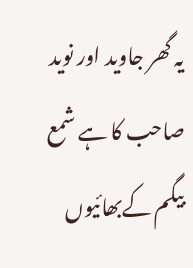یہ گھر جاوید اور نوید صاحب کا ہے شمع بیگم کےبھائیوں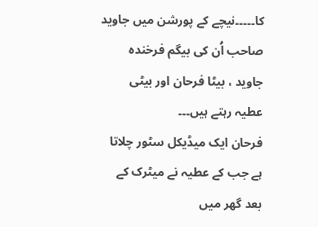کا۔۔۔۔۔نیچے کے پورشن میں جاوید صاحب اُن کی بیگم فرخندہ جاوید ، بیٹا فرحان اور بیٹی عطیہ رہتے ہیں۔۔۔
فرحان ایک میڈیکل سٹور چلاتا ہے جب کے عطیہ نے میٹرک کے بعد گھر میں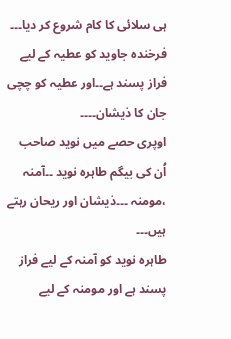ہی سلائی کا کام شروع کر دیا۔۔۔
فرخندہ جاوید کو عطیہ کے لیے فراز پسند ہے۔۔اور عطیہ کو چچی جان کا ذیشان۔۔۔۔
اوپری حصے میں نوید صاحب اُن کی بیگم طاہرہ نوید ۔۔آمنہ ،مومنہ ۔۔۔ذیشان اور ریحان رہتے ہیں۔۔۔
طاہرہ نوید کو آمنہ کے لیے فراز پسند ہے اور مومنہ کے لیے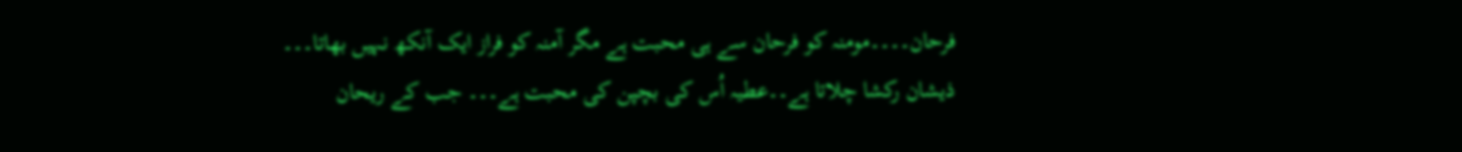فرحان۔۔۔۔مومنہ کو فرحان سے ہی محبت ہے مگر آمنہ کو فراز ایک آنکھ نہیں بھاتا۔۔۔
ذیشان رکشا چلاتا ہے۔۔عطیہ اُس کی بچپن کی محبت ہے۔۔۔ جب کے ریحان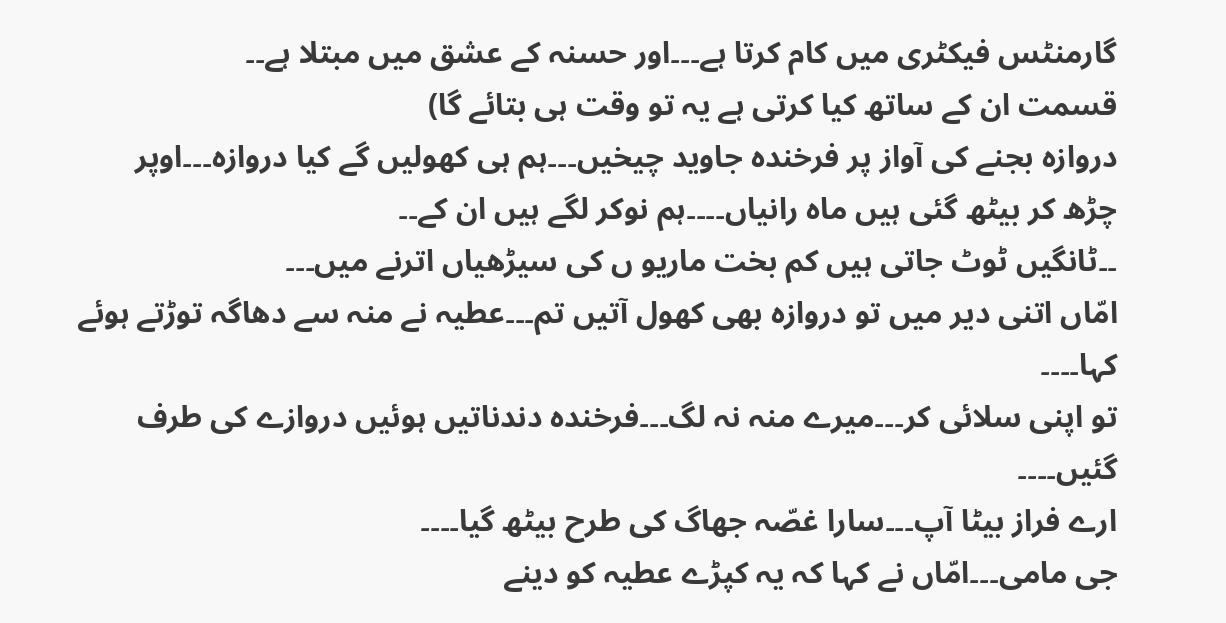گارمنٹس فیکٹری میں کام کرتا ہے۔۔۔اور حسنہ کے عشق میں مبتلا ہے۔۔
قسمت ان کے ساتھ کیا کرتی ہے یہ تو وقت ہی بتائے گا)
دروازہ بجنے کی آواز پر فرخندہ جاوید چیخیں۔۔۔ہم ہی کھولیں گے کیا دروازہ۔۔۔اوپر چڑھ کر بیٹھ گئی ہیں ماہ رانیاں۔۔۔۔ہم نوکر لگے ہیں ان کے۔۔
۔۔ٹانگیں ٹوٹ جاتی ہیں کم بخت ماریو ں کی سیڑھیاں اترنے میں۔۔۔
امّاں اتنی دیر میں تو دروازہ بھی کھول آتیں تم۔۔۔عطیہ نے منہ سے دھاگہ توڑتے ہوئے کہا۔۔۔۔
تو اپنی سلائی کر۔۔۔میرے منہ نہ لگ۔۔۔فرخندہ دندناتیں ہوئیں دروازے کی طرف گئیں۔۔۔۔
ارے فراز بیٹا آپ۔۔۔سارا غصّہ جھاگ کی طرح بیٹھ گیا۔۔۔۔
جی مامی۔۔۔امّاں نے کہا کہ یہ کپڑے عطیہ کو دینے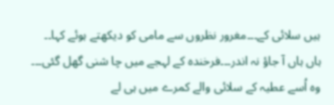ہیں سلائی کے۔۔۔مغرور نظروں سے مامی کو دیکھتے ہوئے کہا۔۔
ہاں ہاں آ جاؤ نہ اندر۔۔۔فرخندہ کے لہجے میں چا شنی گھل گئی۔۔۔
وہ اُسے عطیہ کے سلائی والے کمرے میں ہی لے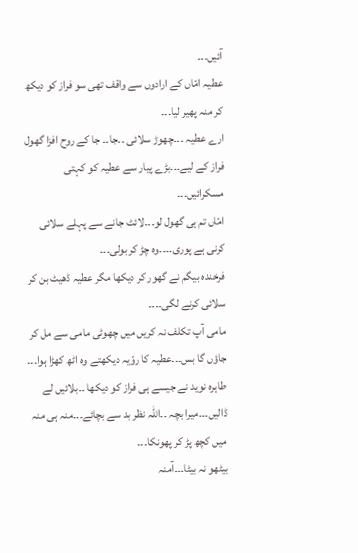آئیں۔۔۔
عطیہ امّاں کے ارادوں سے واقف تھی سو فراز کو دیکھ کر منہ پھیر لیا۔۔۔
ارے عطیہ ۔۔۔چھوڑ سلائی ۔۔جا۔۔ جا کے روح افزا گھول فراز کے لیے۔۔۔بڑے پیار سے عطیہ کو کہتی مسکرائیں۔۔۔
امّاں تم ہی گھول لو۔۔۔لائٹ جانے سے پہلے سلائی کرنی ہے پوری۔۔۔۔وہ چڑ کر بولی۔۔۔
فرخندہ بیگم نے گھور کر دیکھا مگر عطیہ ڈھیٹ بن کر سلائی کرنے لگی۔۔۔۔
مامی آپ تکلف نہ کریں میں چھوٹی مامی سے مل کر جاؤں گا بس۔۔۔عطیہ کا روّیہ دیکھتے وہ اٹھ کھڑا ہوا۔۔۔
طاہرہ نوید نے جیسے ہی فراز کو دیکھا ۔۔بلائیں لے ڈالیں۔۔۔میرا بچہ ۔۔اللّٰہ نظر بد سے بچائے۔۔۔منہ ہی منہ میں کچھ پڑ کر پھونکا۔۔۔
بیٹھو نہ بیٹا۔۔۔آمنہ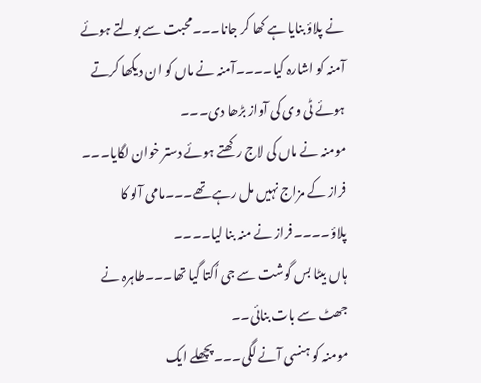نے پلاؤ بنایا ہے کھا کر جانا۔۔۔محبت سے بولتے ہوئے آمنہ کو اشارہ کیا۔۔۔۔آمنہ نے ماں کو ان دیکھا کرتے ہوئے ٹی وی کی آواز بڑھا دی۔۔۔
مومنہ نے ماں کی لاج رکھتے ہوئے دستر خوان لگایا۔۔۔
فراز کے مزاج نہیں مل رہے تھے۔۔۔مامی آلو کا پلاؤ۔۔۔۔فراز نے منہ بنا لیا۔۔۔۔
ہاں بیٹا بس گوشت سے جی اُکتا گیا تھا۔۔۔طاہرہ نے جھٹ سے بات بنائی۔۔
مومنہ کو ہنسی آنے لگی۔۔۔پچھلے ایک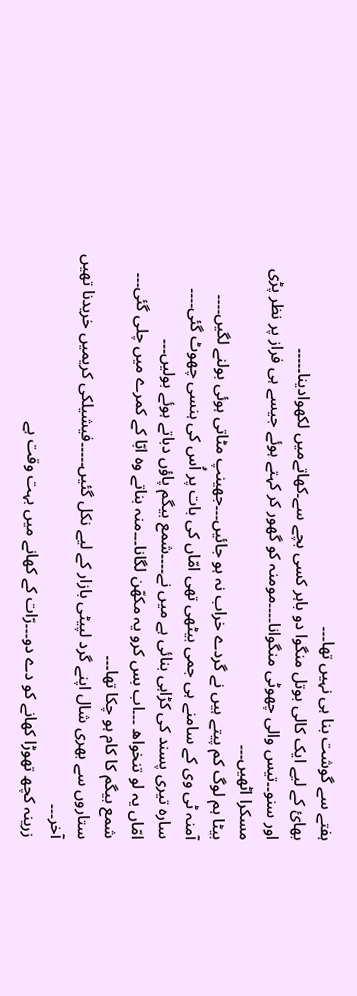ہفتے سے گوشت بنا ہی نہیں تھا۔۔۔
بھائ کے لیے ایک کالی بوتل منگوا دو باہر کسی بچے سے۔کھاتےمیں لکھوادینا۔۔۔۔۔
اور سنو۔۔تیس والی چھوٹی منگوانا۔۔۔۔مومنہ کو گھور کر کہتے ہوئے جیسے ہی فراز پر نظر پڑی مسکرا اٹھیں۔۔۔
بیٹا ہم لوگ کم پیتے ہیں نے گردے خراب نہ ہو جائیں۔۔۔جھینپ مٹاتی ہوئی بولنے لگیں۔۔۔۔
آمنہ ٹی وی کے سامنے ہی جمی بیٹھی تھی امّاں کی بات پر اُس کی ہنسی چھوٹ گئی۔۔۔۔
سارہ تیری پسند کی کڑاہی بنائی ہے میں نے۔۔۔۔شمع بیگم پاؤں دباتے ہوئے بولیں۔۔۔
امّاں یہ لو تنخواھ ۔۔۔اب بس کرو یہ مکھّن لگانا۔۔۔منہ بناتے وہ ابّا کے کمرے میں چلی گئی۔۔۔
شمع بیگم کا کام ہو چکا تھا۔۔۔
ستاروں سے بھری شال اپنے گرد لپیٹی بازار کے لیے نکل گئیں۔۔۔۔۔فیشیلکی کریمیں خریدنا تھیں آخر۔۔۔
زرینہ کچھ تھوڑا کھانے کو دے دو۔۔۔رّات کے کھانے میں بہت وقت ہے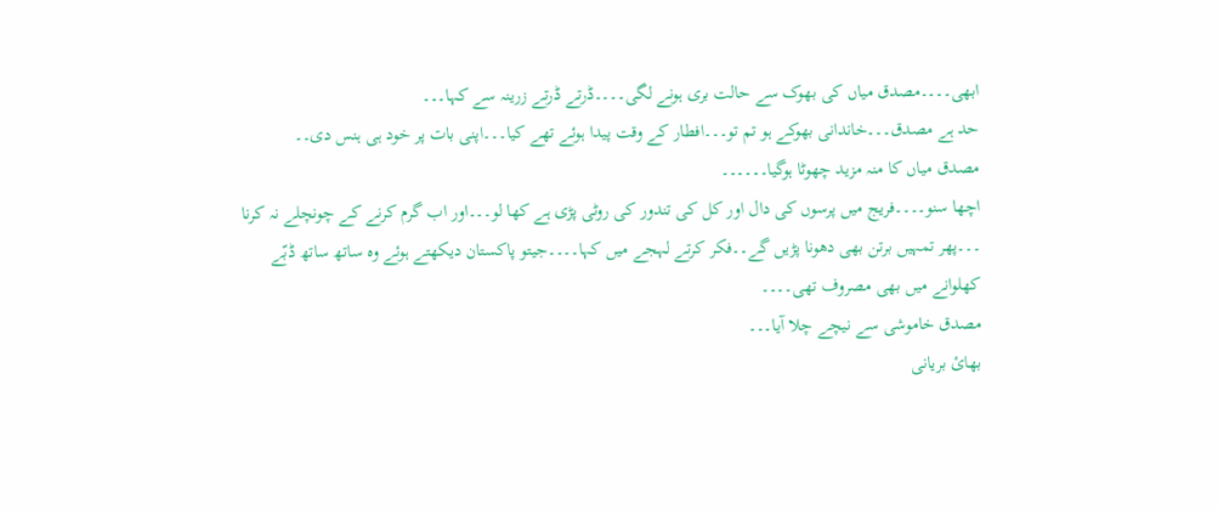ابھی۔۔۔۔مصدق میاں کی بھوک سے حالت بری ہونے لگی۔۔۔۔ڈرتے ڈرتے زرینہ سے کہا۔۔۔
حد ہے مصدق۔۔۔خاندانی بھوکے ہو تم تو۔۔۔افطار کے وقت پیدا ہوئے تھے کیا۔۔۔اپنی بات پر خود ہی ہنس دی۔۔
مصدق میاں کا منہ مزید چھوٹا ہوگیا۔۔۔۔۔۔
اچھا سنو۔۔۔۔فریج میں پرسوں کی دال اور کل کی تندور کی روٹی پڑی ہے کھا لو۔۔۔اور اب گرم کرنے کے چونچلے نہ کرنا ۔۔۔پھر تمہیں برتن بھی دھونا پڑیں گے۔۔فکر کرتے لہجے میں کہا۔۔۔۔جیتو پاکستان دیکھتے ہوئے وہ ساتھ ساتھ ڈبّے کھلوانے میں بھی مصروف تھی۔۔۔۔
مصدق خاموشی سے نیچے چلا آیا۔۔۔
بھائ بریانی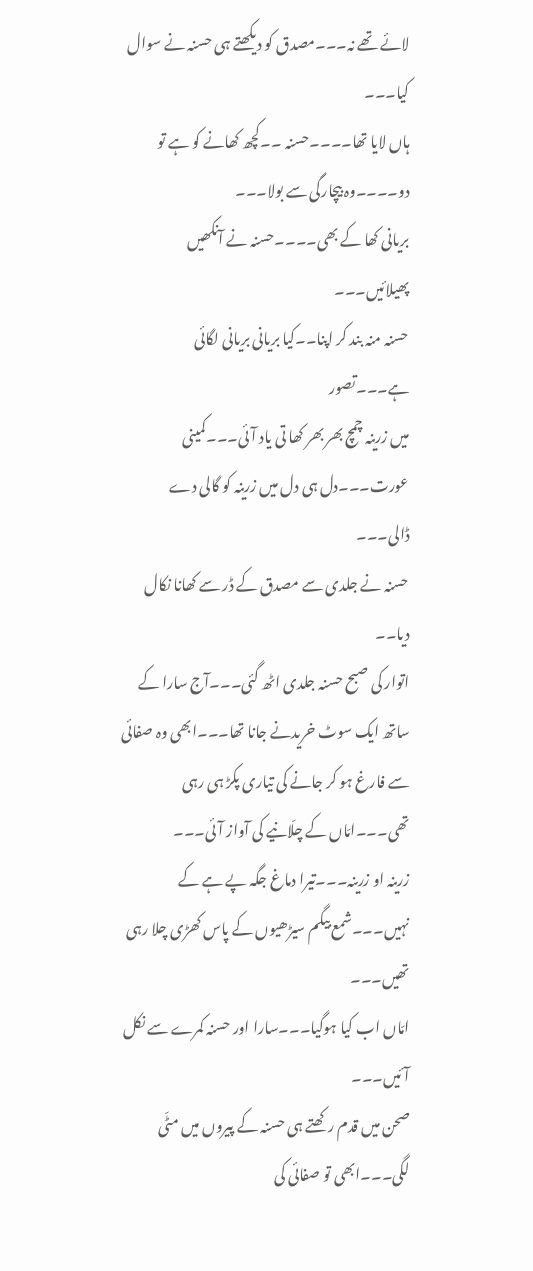لائے تھے نہ۔۔۔مصدق کو دیکھتے ہی حسنہ نے سوال کیا۔۔۔
ہاں لایا تھا۔۔۔۔حسنہ ۔۔کچھ کھانے کو ہے تو دو۔۔۔۔وہ بیچارگی سے بولا۔۔۔
بریانی کھا کے بھی۔۔۔۔حسنہ نے آنکھیں پھیلائیں۔۔۔
حسنہ منہ بند کر اپنا۔۔کیا بریانی بریانی لگائی ہے۔۔۔تصور
میں زرینہ چمچ بھر بھر کھا تی یاد آئی۔۔۔کمینی عورت۔۔۔دل ہی دل میں زرینہ کو گالی دے ڈالی۔۔۔
حسنہ نے جلدی سے مصدق کے ڈر سے کھانا نکال دیا۔۔
اتوار کی صبح حسنہ جلدی اٹھ گئی۔۔۔آج سارا کے ساتھ ایک سوٹ خریدنے جانا تھا۔۔۔ابھی وہ صفائی سے فارغ ہو کر جانے کی تیاری پکڑ ہی رہی تھی۔۔۔امّاں کے چلّانیے کی آواز آئی۔۔۔
زرینہ او زرینہ۔۔۔تیرا دماغ جگہ پے ہے کے نہیں۔۔۔شمع بیگم سیڑھیوں کے پاس کھڑی چلا رہی تھیں۔۔۔
امّاں اب کیا ہوگیا۔۔۔سارا اور حسنہ کمرے سے نکل آئیں۔۔۔
صحن میں قدم رکھتے ہی حسنہ کے پیروں میں مٹّی لگی۔۔۔ابھی تو صفائی کی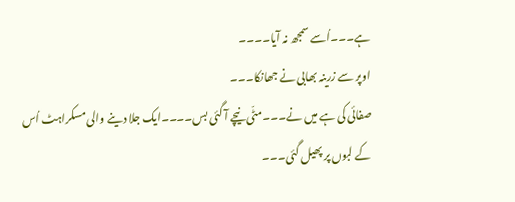ہے۔۔۔اُسے سمجھ نہ آیا۔۔۔۔
اوپر سے زرینہ بھابی نے جھانکا۔۔۔
صفائی کی ہے میں نے۔۔۔مٹّی نیچے آ گئی بس۔۔۔۔ایک جلا دینے والی مسکراہٹ اُس کے لبوں پر پھیل گئی۔۔۔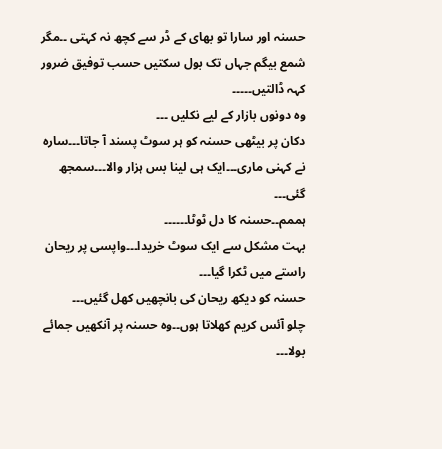حسنہ اور سارا تو بھای کے ڈر سے کچھ نہ کہتی ۔۔مگر شمع بیگم جہاں تک بول سکتیں حسب توفیق ضرور کہہ ڈالتیں۔۔۔۔۔
وہ دونوں بازار کے لیے نکلیں ۔۔۔
دکان پر بیٹھی حسنہ کو ہر سوٹ پسند آ جاتا۔۔۔سارہ نے کہنی ماری۔۔۔ایک ہی لینا بس ہزار والا۔۔۔سمجھ گئی۔۔۔
ہممم۔۔حسنہ کا دل ٹوٹا۔۔۔۔۔۔
بہت مشکل سے ایک سوٹ خریدا۔۔۔واپسی پر ریحان راستے میں ٹکرا گیا۔۔۔
حسنہ کو دیکھ ریحان کی بانچھیں کھل گئیں۔۔۔
چلو آئس کریم کھلاتا ہوں۔۔وہ حسنہ پر آنکھیں جمائے بولا۔۔۔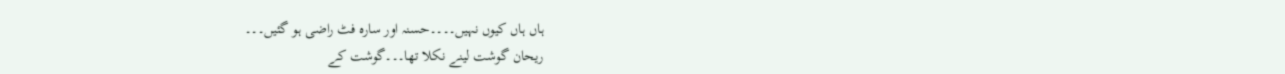ہاں ہاں کیوں نہیں۔۔۔۔حسنہ اور سارہ فٹ راضی ہو گئیں۔۔۔
ریحان گوشت لینے نکلا تھا۔۔۔گوشت کے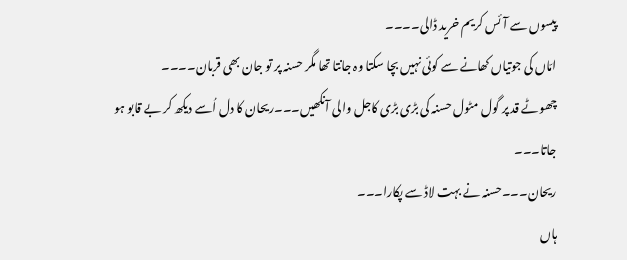پیسوں سے آئس کریم خرید ڈالی۔۔۔۔
امّاں کی جوتیاں کھانے سے کوئی نہیں بچا سکتا وہ جانتا تھا مگر حسنہ پر تو جان بھی قربان۔۔۔۔
چھوٹے قد پر گول مٹول حسنہ کی بڑی بڑی کاجل والی آنکھیں۔۔۔ریحان کا دل اُسے دیکھ کر بے قابو ہو جاتا۔۔۔
ریحان۔۔۔حسنہ نے بہت لاڈ سے پکارا۔۔۔
ہاں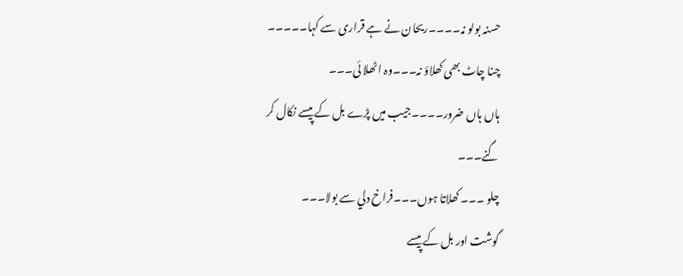حسنہ بولو نہ۔۔۔۔ریحان نے ہے قراری سے کہا۔۔۔۔۔
چنا چاٹ بھی کھلاؤ نہ۔۔۔وہ اٹھلا ئی۔۔۔
ہاں ہاں ضرور۔۔۔۔جیب میں پڑے بل کے پیسے نکال کر گنے۔۔۔
چلو ۔۔۔کھلاتا ہوں۔۔۔فراخ دلي سے بولا۔۔۔
گوشت اور بل کے پیسے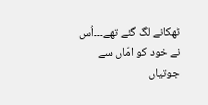ٹھکانے لگ گئے تھے۔۔۔اُس نے خود کو امّاں سے جوتیاں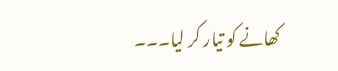کھانے کو تیار کر لیا۔۔۔